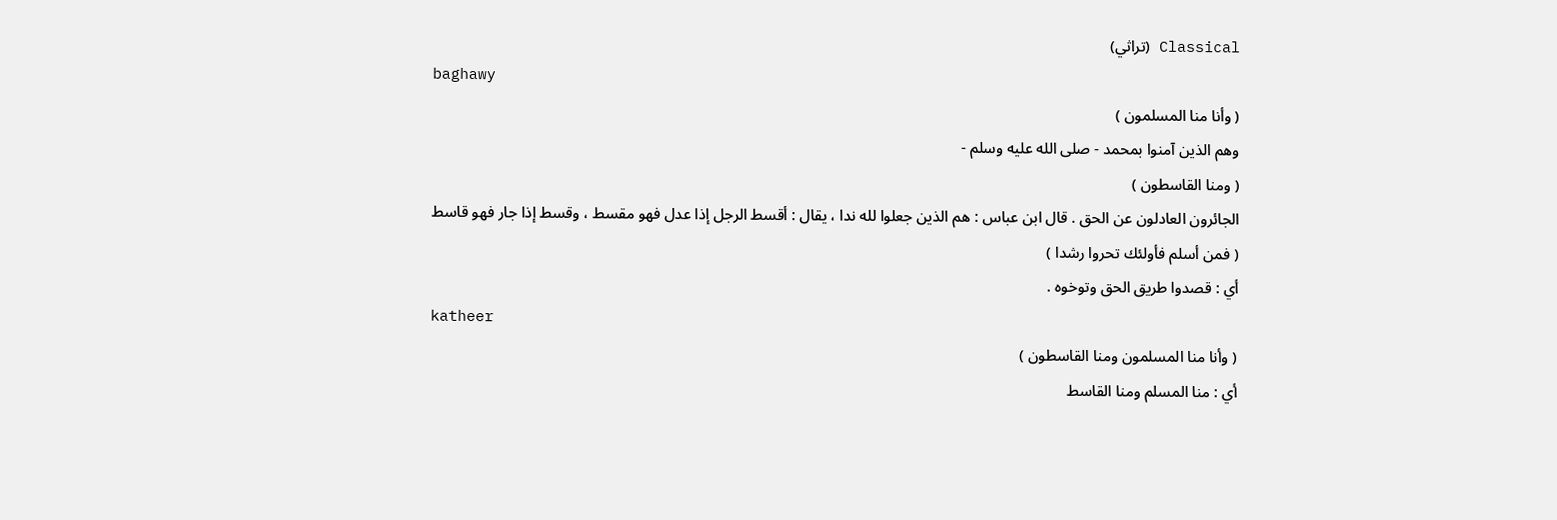Classical (تراثي)
baghawy
( وأنا منا المسلمون )
وهم الذين آمنوا بمحمد - صلى الله عليه وسلم -
( ومنا القاسطون )
الجائرون العادلون عن الحق . قال ابن عباس : هم الذين جعلوا لله ندا ، يقال : أقسط الرجل إذا عدل فهو مقسط ، وقسط إذا جار فهو قاسط
( فمن أسلم فأولئك تحروا رشدا )
أي : قصدوا طريق الحق وتوخوه .
katheer
( وأنا منا المسلمون ومنا القاسطون )
أي : منا المسلم ومنا القاسط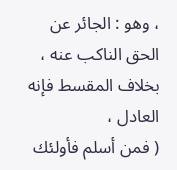، وهو : الجائر عن الحق الناكب عنه ، بخلاف المقسط فإنه العادل ،
( فمن أسلم فأولئك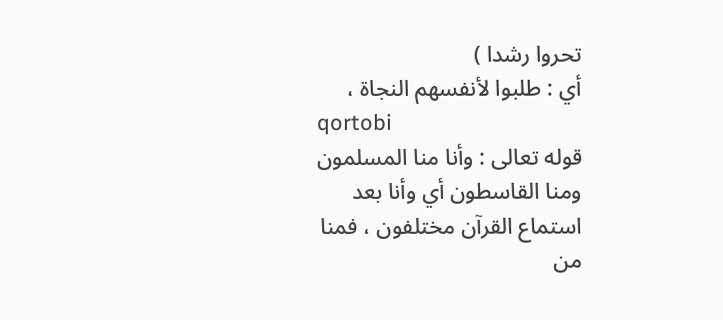تحروا رشدا )
أي : طلبوا لأنفسهم النجاة ،
qortobi
قوله تعالى : وأنا منا المسلمون ومنا القاسطون أي وأنا بعد استماع القرآن مختلفون ، فمنا من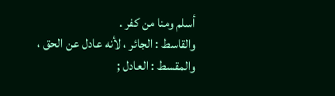أسلم ومنا من كفر .
والقاسط : الجائر ، لأنه عادل عن الحق ، والمقسط : العادل ;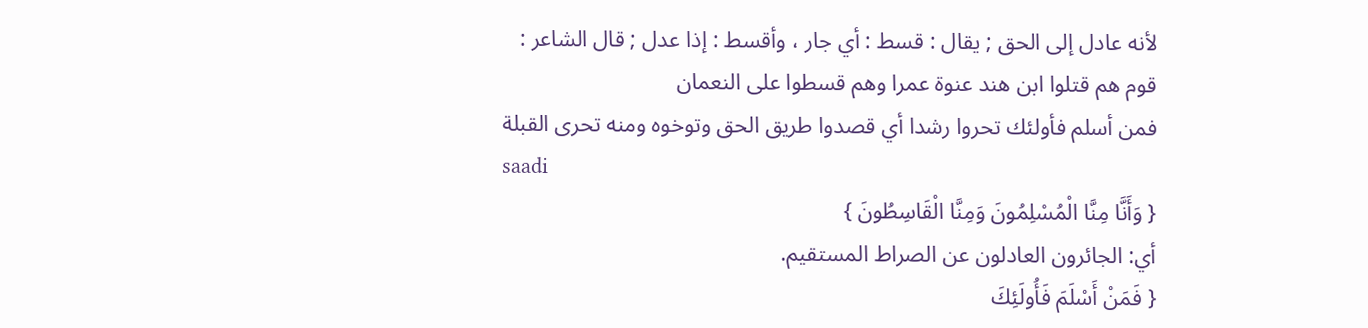لأنه عادل إلى الحق ; يقال : قسط : أي جار ، وأقسط : إذا عدل ; قال الشاعر :
قوم هم قتلوا ابن هند عنوة عمرا وهم قسطوا على النعمان
فمن أسلم فأولئك تحروا رشدا أي قصدوا طريق الحق وتوخوه ومنه تحرى القبلة
saadi
{ وَأَنَّا مِنَّا الْمُسْلِمُونَ وَمِنَّا الْقَاسِطُونَ }
أي: الجائرون العادلون عن الصراط المستقيم.
{ فَمَنْ أَسْلَمَ فَأُولَئِكَ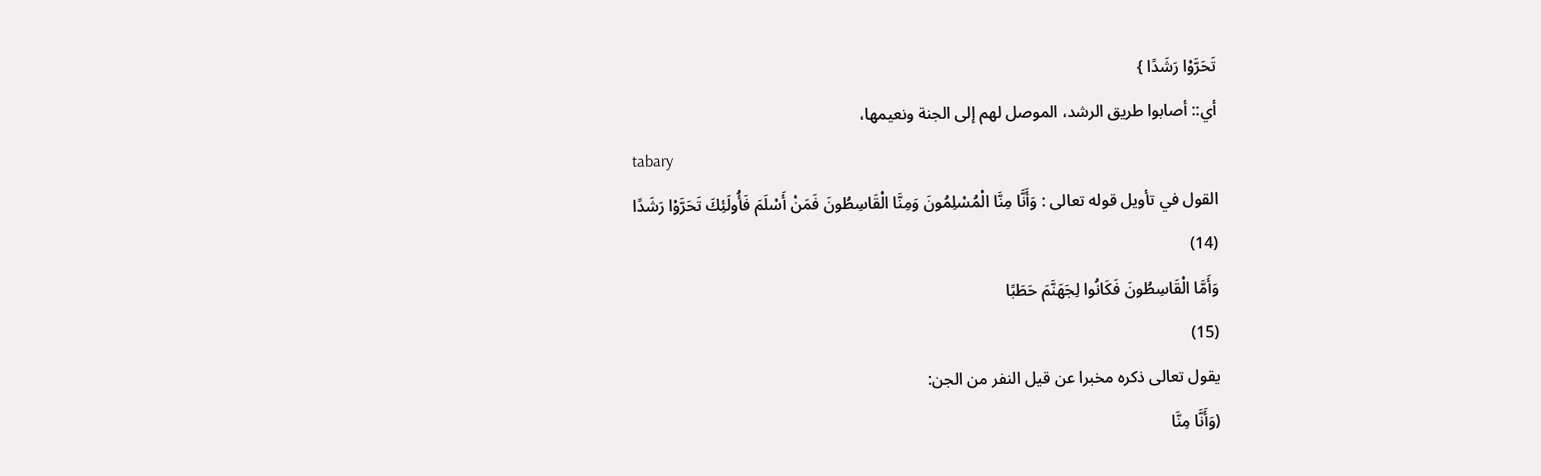تَحَرَّوْا رَشَدًا }
أي:: أصابوا طريق الرشد، الموصل لهم إلى الجنة ونعيمها،
tabary
القول في تأويل قوله تعالى : وَأَنَّا مِنَّا الْمُسْلِمُونَ وَمِنَّا الْقَاسِطُونَ فَمَنْ أَسْلَمَ فَأُولَئِكَ تَحَرَّوْا رَشَدًا
(14)
وَأَمَّا الْقَاسِطُونَ فَكَانُوا لِجَهَنَّمَ حَطَبًا
(15)
يقول تعالى ذكره مخبرا عن قيل النفر من الجن:
(وَأَنَّا مِنَّا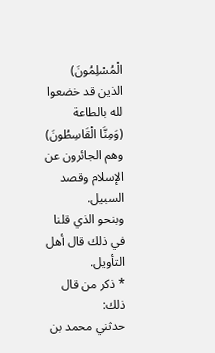الْمُسْلِمُونَ)
الذين قد خضعوا لله بالطاعة
(وَمِنَّا الْقَاسِطُونَ)
وهم الجائرون عن الإسلام وقصد السبيل.
وبنحو الذي قلنا في ذلك قال أهل التأويل.
* ذكر من قال ذلك:
حدثني محمد بن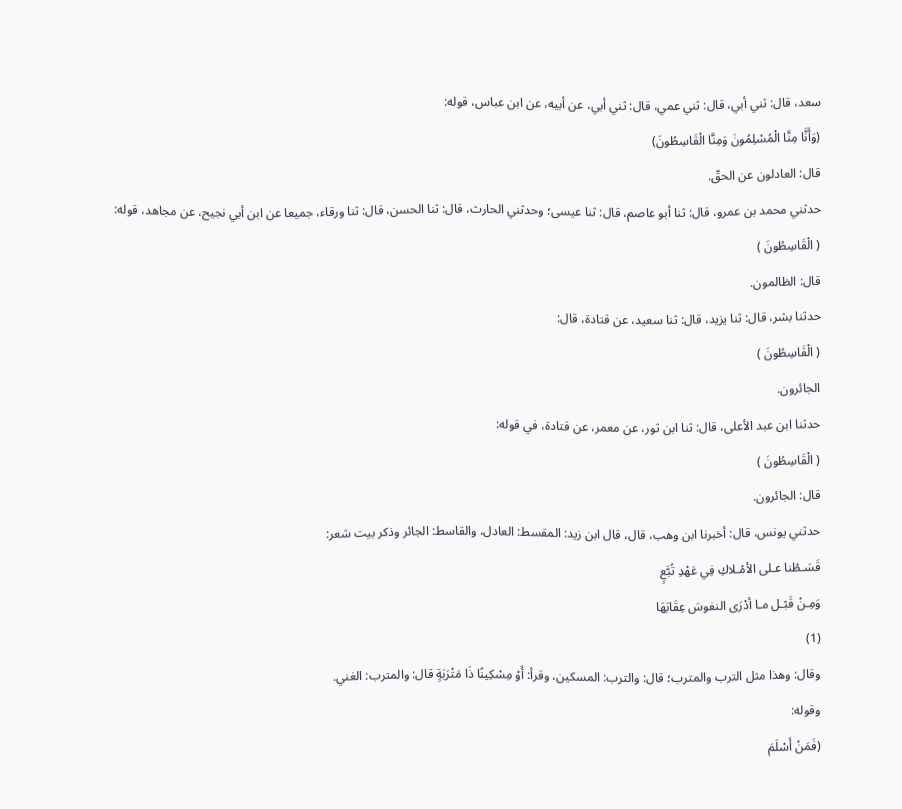سعد، قال: ثني أبي، قال: ثني عمي، قال: ثني أبي، عن أبيه، عن ابن عباس، قوله:
(وَأَنَّا مِنَّا الْمُسْلِمُونَ وَمِنَّا الْقَاسِطُونَ)
قال: العادلون عن الحقّ.
حدثني محمد بن عمرو، قال: ثنا أبو عاصم، قال: ثنا عيسى؛ وحدثني الحارث، قال: ثنا الحسن، قال: ثنا ورقاء، جميعا عن ابن أبي نجيح، عن مجاهد، قوله:
( الْقَاسِطُونَ )
قال: الظالمون.
حدثنا بشر، قال: ثنا يزيد، قال: ثنا سعيد، عن قتادة، قال:
( الْقَاسِطُونَ )
الجائرون.
حدثنا ابن عبد الأعلى، قال: ثنا ابن ثور، عن معمر، عن قتادة، في قوله:
( الْقَاسِطُونَ )
قال: الجائرون.
حدثني يونس، قال: أخبرنا ابن وهب، قال، قال ابن زيد: المقسط: العادل، والقاسط: الجائر وذكر بيت شعر:
قَسَـطْنا عـلى الأمْـلاكِ فِي عَهْدِ تُبَّعٍ
وَمِـنْ قَبْـل مـا أدْرَى النفوسَ عِقَابَهَا
(1)
وقال: وهذا مثل الترب والمترب؛ قال: والترب: المسكين، وقرأ: أَوْ مِسْكِينًا ذَا مَتْرَبَةٍ قال: والمترب: الغني.
وقوله:
(فَمَنْ أَسْلَمَ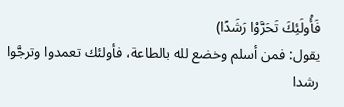فَأُولَئِكَ تَحَرَّوْا رَشَدًا)
يقول: فمن أسلم وخضع لله بالطاعة، فأولئك تعمدوا وترجَّوا رشدا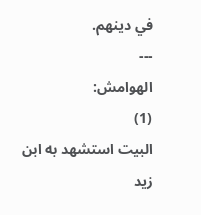في دينهم.
---
الهوامش:
(1)
البيت استشهد به ابن زيد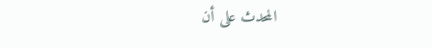المحدث على أن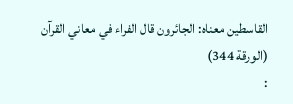القاسطين معناه: الجائرون قال الفراء في معاني القرآن
(الورقة 344)
: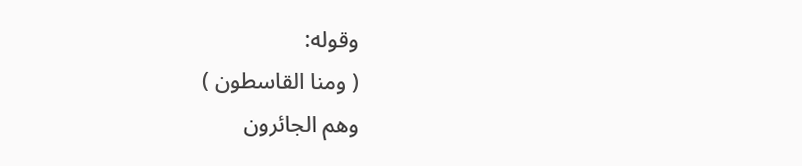وقوله:
( ومنا القاسطون )
وهم الجائرون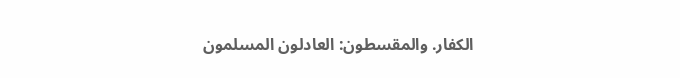الكفار. والمقسطون: العادلون المسلمون